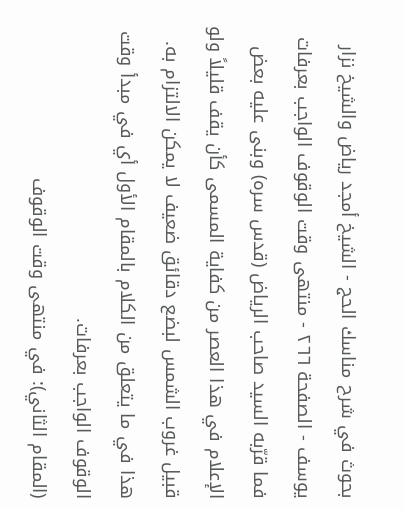بحوث في شرح مناسك الحج - الشيخ أمجد رياض والشيخ نزار يوسف - الصفحة ٢٦٦ - منتهى وقت الوقوف الواجب بعرفات
فما قرّبه السيد صاحب الرياض (قدس سره) وبنى عليه بعض الإعلام في هذا العصر من كفاية المسمى كأن يقف قليلاً ولو قبيل غروب الشمس لبضع دقائق ضعيف لا يمكن الالتزام به.
هذا في ما يتعلق من الكلام بالمقام الأول أي في مبدأ وقت الوقوف الواجب بعرفات.
(المقام الثاني): في منتهى وقت الوقوف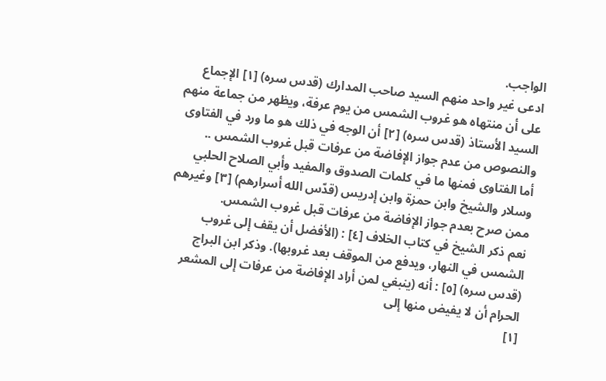الواجب.
ادعى غير واحد منهم السيد صاحب المدارك (قدس سره) [١] الإجماع على أن منتهاه هو غروب الشمس من يوم عرفة، ويظهر من جماعة منهم السيد الأستاذ (قدس سره) [٢] أن الوجه في ذلك هو ما ورد في الفتاوى والنصوص من عدم جواز الإفاضة من عرفات قبل غروب الشمس ..
أما الفتاوى فمنها ما في كلمات الصدوق والمفيد وأبي الصلاح الحلبي وسلار والشيخ وابن حمزة وابن إدريس (قدّس الله أسرارهم) [٣] وغيرهم ممن صرح بعدم جواز الإفاضة من عرفات قبل غروب الشمس.
نعم ذكر الشيخ في كتاب الخلاف [٤] : (الأفضل أن يقف إلى غروب الشمس في النهار، ويدفع من الموقف بعد غروبها). وذكر ابن البراج (قدس سره) [٥] : أنه (ينبغي لمن أراد الإفاضة من عرفات إلى المشعر الحرام أن لا يفيض منها إلى
[١]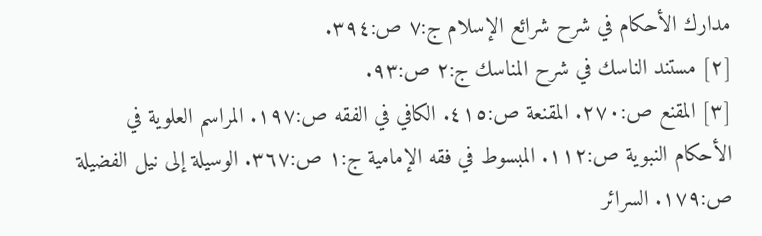مدارك الأحكام في شرح شرائع الإسلام ج:٧ ص:٣٩٤.
[٢] مستند الناسك في شرح المناسك ج:٢ ص:٩٣.
[٣] المقنع ص:٢٧٠. المقنعة ص:٤١٥. الكافي في الفقه ص:١٩٧. المراسم العلوية في الأحكام النبوية ص:١١٢. المبسوط في فقه الإمامية ج:١ ص:٣٦٧. الوسيلة إلى نيل الفضيلة ص:١٧٩. السرائر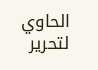الحاوي لتحرير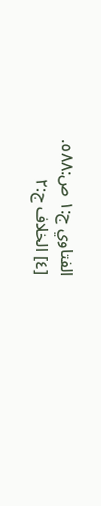الفتاوي ج:١ ص:٥٨٨.
[٤] الخلاف ج:٢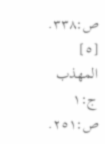ص:٣٣٨.
[٥] المهذب ج:١ ص:٢٥١.